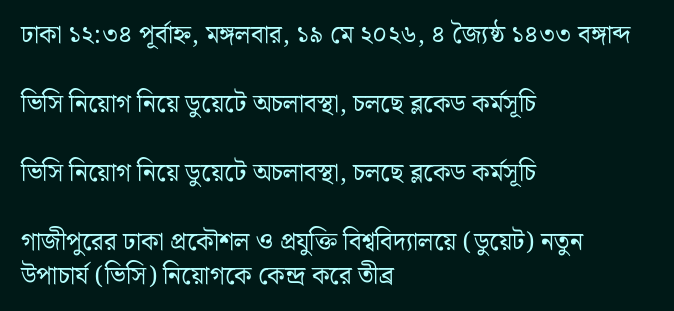ঢাকা ১২:৩৪ পূর্বাহ্ন, মঙ্গলবার, ১৯ মে ২০২৬, ৪ জ্যৈষ্ঠ ১৪৩৩ বঙ্গাব্দ

ভিসি নিয়োগ নিয়ে ডুয়েটে অচলাবস্থা, চলছে ব্লকেড কর্মসূচি

ভিসি নিয়োগ নিয়ে ডুয়েটে অচলাবস্থা, চলছে ব্লকেড কর্মসূচি

গাজীপুরের ঢাকা প্রকৌশল ও প্রযুক্তি বিশ্ববিদ্যালয়ে (ডুয়েট) নতুন উপাচার্য (ভিসি) নিয়োগকে কেন্দ্র করে তীব্র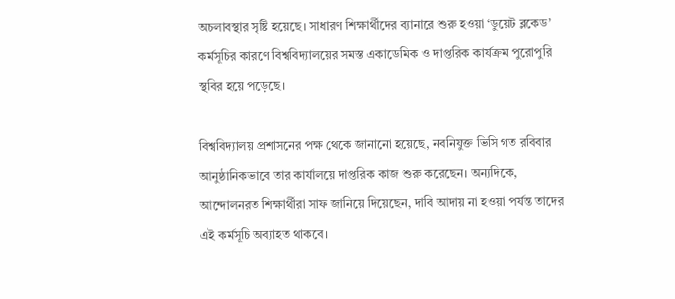অচলাবস্থার সৃষ্টি হয়েছে। সাধারণ শিক্ষার্থীদের ব্যানারে শুরু হওয়া ‘ডুয়েট ব্লকেড’ কর্মসূচির কারণে বিশ্ববিদ্যালয়ের সমস্ত একাডেমিক ও দাপ্তরিক কার্যক্রম পুরোপুরি স্থবির হয়ে পড়েছে।

বিশ্ববিদ্যালয় প্রশাসনের পক্ষ থেকে জানানো হয়েছে, নবনিযুক্ত ভিসি গত রবিবার আনুষ্ঠানিকভাবে তার কার্যালয়ে দাপ্তরিক কাজ শুরু করেছেন। অন্যদিকে, আন্দোলনরত শিক্ষার্থীরা সাফ জানিয়ে দিয়েছেন, দাবি আদায় না হওয়া পর্যন্ত তাদের এই কর্মসূচি অব্যাহত থাকবে।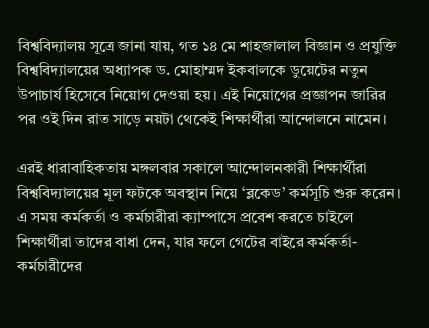বিশ্ববিদ্যালয় সূত্রে জানা যায়, গত ১৪ মে শাহজালাল বিজ্ঞান ও প্রযুক্তি বিশ্ববিদ্যালয়ের অধ্যাপক ড. মোহাম্মদ ইকবালকে ডুয়েটের নতুন উপাচার্য হিসেবে নিয়োগ দেওয়া হয়। এই নিয়োগের প্রজ্ঞাপন জারির পর ওই দিন রাত সাড়ে নয়টা থেকেই শিক্ষার্থীরা আন্দোলনে নামেন।

এরই ধারাবাহিকতায় মঙ্গলবার সকালে আন্দোলনকারী শিক্ষার্থীরা বিশ্ববিদ্যালয়ের মূল ফটকে অবস্থান নিয়ে ‘ব্লকেড’ কর্মসূচি শুরু করেন। এ সময় কর্মকর্তা ও কর্মচারীরা ক্যাম্পাসে প্রবেশ করতে চাইলে শিক্ষার্থীরা তাদের বাধা দেন, যার ফলে গেটের বাইরে কর্মকর্তা-কর্মচারীদের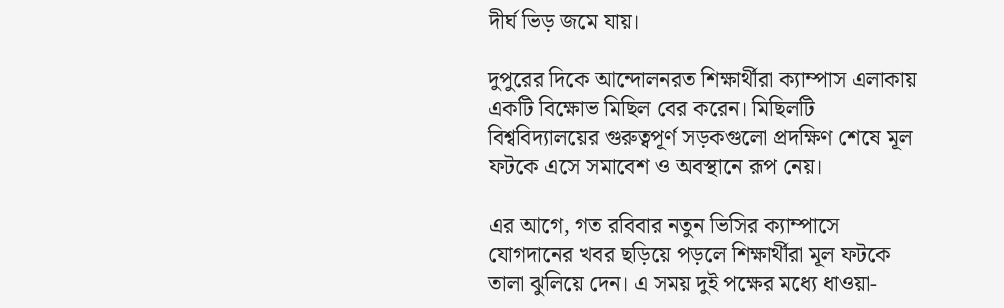দীর্ঘ ভিড় জমে যায়।

দুপুরের দিকে আন্দোলনরত শিক্ষার্থীরা ক্যাম্পাস এলাকায় একটি বিক্ষোভ মিছিল বের করেন। মিছিলটি বিশ্ববিদ্যালয়ের গুরুত্বপূর্ণ সড়কগুলো প্রদক্ষিণ শেষে মূল ফটকে এসে সমাবেশ ও অবস্থানে রূপ নেয়।

এর আগে, গত রবিবার নতুন ভিসির ক্যাম্পাসে যোগদানের খবর ছড়িয়ে পড়লে শিক্ষার্থীরা মূল ফটকে তালা ঝুলিয়ে দেন। এ সময় দুই পক্ষের মধ্যে ধাওয়া-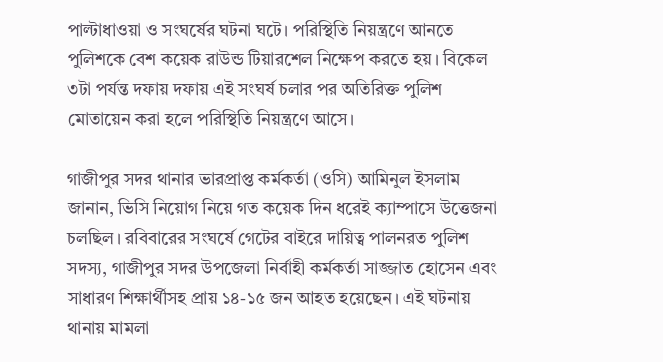পাল্টাধাওয়া ও সংঘর্ষের ঘটনা ঘটে। পরিস্থিতি নিয়ন্ত্রণে আনতে পুলিশকে বেশ কয়েক রাউন্ড টিয়ারশেল নিক্ষেপ করতে হয়। বিকেল ৩টা পর্যন্ত দফায় দফায় এই সংঘর্ষ চলার পর অতিরিক্ত পুলিশ মোতায়েন করা হলে পরিস্থিতি নিয়ন্ত্রণে আসে।

গাজীপুর সদর থানার ভারপ্রাপ্ত কর্মকর্তা (ওসি) আমিনুল ইসলাম জানান, ভিসি নিয়োগ নিয়ে গত কয়েক দিন ধরেই ক্যাম্পাসে উত্তেজনা চলছিল। রবিবারের সংঘর্ষে গেটের বাইরে দায়িত্ব পালনরত পুলিশ সদস্য, গাজীপুর সদর উপজেলা নির্বাহী কর্মকর্তা সাজ্জাত হোসেন এবং সাধারণ শিক্ষার্থীসহ প্রায় ১৪-১৫ জন আহত হয়েছেন। এই ঘটনায় থানায় মামলা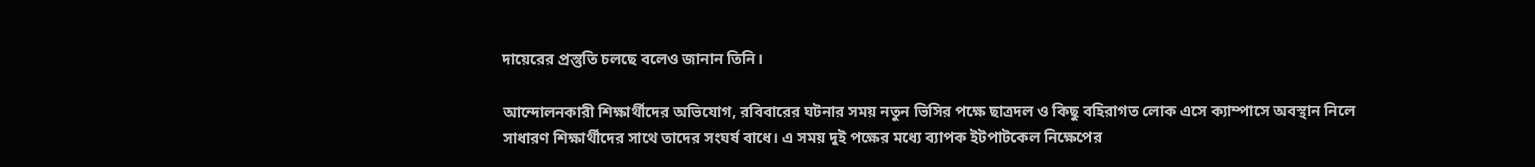দায়েরের প্রস্তুতি চলছে বলেও জানান তিনি।

আন্দোলনকারী শিক্ষার্থীদের অভিযোগ, রবিবারের ঘটনার সময় নতুন ভিসির পক্ষে ছাত্রদল ও কিছু বহিরাগত লোক এসে ক্যাম্পাসে অবস্থান নিলে সাধারণ শিক্ষার্থীদের সাথে তাদের সংঘর্ষ বাধে। এ সময় দুই পক্ষের মধ্যে ব্যাপক ইটপাটকেল নিক্ষেপের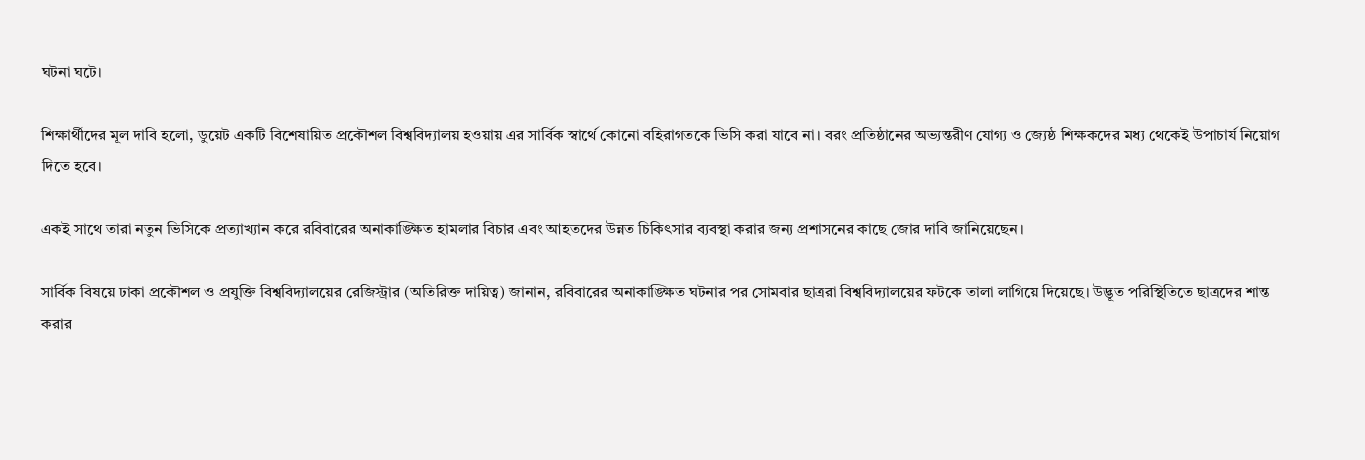ঘটনা ঘটে।

শিক্ষার্থীদের মূল দাবি হলো, ডুয়েট একটি বিশেষায়িত প্রকৌশল বিশ্ববিদ্যালয় হওয়ায় এর সার্বিক স্বার্থে কোনো বহিরাগতকে ভিসি করা যাবে না। বরং প্রতিষ্ঠানের অভ্যন্তরীণ যোগ্য ও জ্যেষ্ঠ শিক্ষকদের মধ্য থেকেই উপাচার্য নিয়োগ দিতে হবে।

একই সাথে তারা নতুন ভিসিকে প্রত্যাখ্যান করে রবিবারের অনাকাঙ্ক্ষিত হামলার বিচার এবং আহতদের উন্নত চিকিৎসার ব্যবস্থা করার জন্য প্রশাসনের কাছে জোর দাবি জানিয়েছেন।

সার্বিক বিষয়ে ঢাকা প্রকৌশল ও প্রযুক্তি বিশ্ববিদ্যালয়ের রেজিস্ট্রার (অতিরিক্ত দায়িত্ব) জানান, রবিবারের অনাকাঙ্ক্ষিত ঘটনার পর সোমবার ছাত্ররা বিশ্ববিদ্যালয়ের ফটকে তালা লাগিয়ে দিয়েছে। উদ্ভূত পরিস্থিতিতে ছাত্রদের শান্ত করার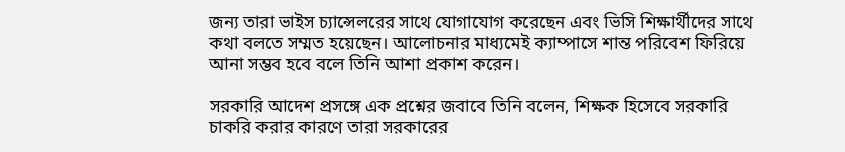জন্য তারা ভাইস চ্যান্সেলরের সাথে যোগাযোগ করেছেন এবং ভিসি শিক্ষার্থীদের সাথে কথা বলতে সম্মত হয়েছেন। আলোচনার মাধ্যমেই ক্যাম্পাসে শান্ত পরিবেশ ফিরিয়ে আনা সম্ভব হবে বলে তিনি আশা প্রকাশ করেন।

সরকারি আদেশ প্রসঙ্গে এক প্রশ্নের জবাবে তিনি বলেন, শিক্ষক হিসেবে সরকারি চাকরি করার কারণে তারা সরকারের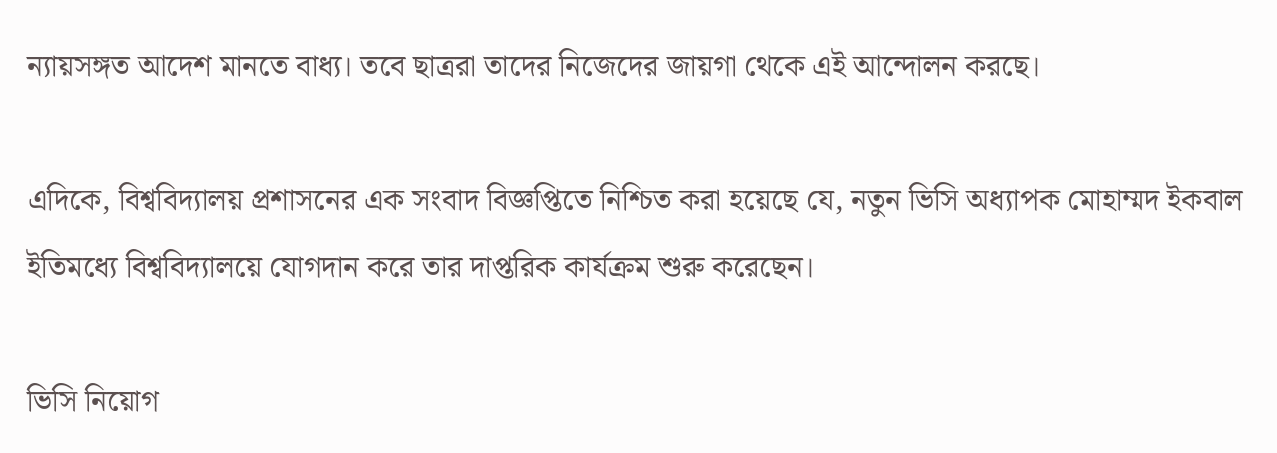ন্যায়সঙ্গত আদেশ মানতে বাধ্য। তবে ছাত্ররা তাদের নিজেদের জায়গা থেকে এই আন্দোলন করছে।

এদিকে, বিশ্ববিদ্যালয় প্রশাসনের এক সংবাদ বিজ্ঞপ্তিতে নিশ্চিত করা হয়েছে যে, নতুন ভিসি অধ্যাপক মোহাম্মদ ইকবাল ইতিমধ্যে বিশ্ববিদ্যালয়ে যোগদান করে তার দাপ্তরিক কার্যক্রম শুরু করেছেন।

ভিসি নিয়োগ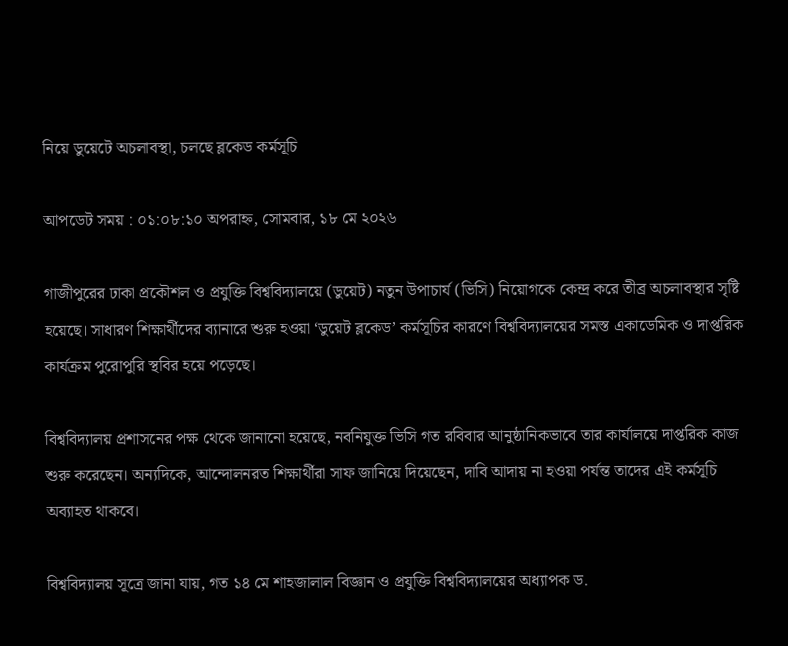নিয়ে ডুয়েটে অচলাবস্থা, চলছে ব্লকেড কর্মসূচি

আপডেট সময় : ০১:০৮:১০ অপরাহ্ন, সোমবার, ১৮ মে ২০২৬

গাজীপুরের ঢাকা প্রকৌশল ও প্রযুক্তি বিশ্ববিদ্যালয়ে (ডুয়েট) নতুন উপাচার্য (ভিসি) নিয়োগকে কেন্দ্র করে তীব্র অচলাবস্থার সৃষ্টি হয়েছে। সাধারণ শিক্ষার্থীদের ব্যানারে শুরু হওয়া ‘ডুয়েট ব্লকেড’ কর্মসূচির কারণে বিশ্ববিদ্যালয়ের সমস্ত একাডেমিক ও দাপ্তরিক কার্যক্রম পুরোপুরি স্থবির হয়ে পড়েছে।

বিশ্ববিদ্যালয় প্রশাসনের পক্ষ থেকে জানানো হয়েছে, নবনিযুক্ত ভিসি গত রবিবার আনুষ্ঠানিকভাবে তার কার্যালয়ে দাপ্তরিক কাজ শুরু করেছেন। অন্যদিকে, আন্দোলনরত শিক্ষার্থীরা সাফ জানিয়ে দিয়েছেন, দাবি আদায় না হওয়া পর্যন্ত তাদের এই কর্মসূচি অব্যাহত থাকবে।

বিশ্ববিদ্যালয় সূত্রে জানা যায়, গত ১৪ মে শাহজালাল বিজ্ঞান ও প্রযুক্তি বিশ্ববিদ্যালয়ের অধ্যাপক ড.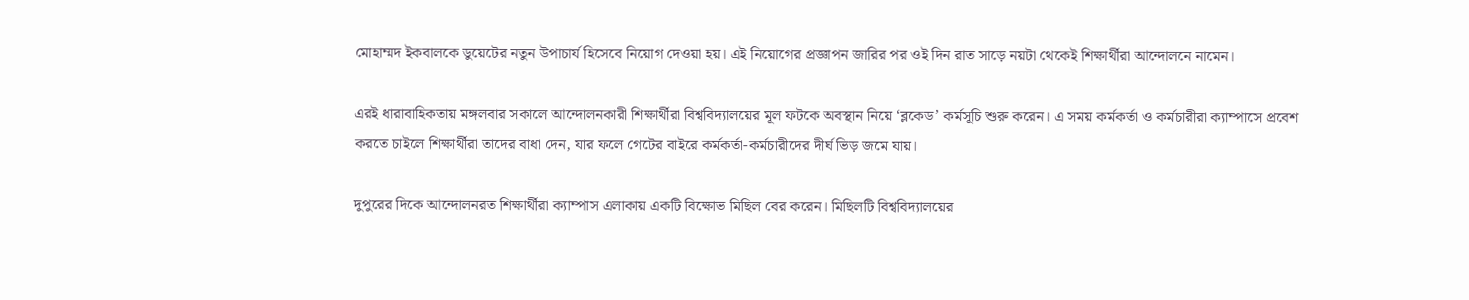মোহাম্মদ ইকবালকে ডুয়েটের নতুন উপাচার্য হিসেবে নিয়োগ দেওয়া হয়। এই নিয়োগের প্রজ্ঞাপন জারির পর ওই দিন রাত সাড়ে নয়টা থেকেই শিক্ষার্থীরা আন্দোলনে নামেন।

এরই ধারাবাহিকতায় মঙ্গলবার সকালে আন্দোলনকারী শিক্ষার্থীরা বিশ্ববিদ্যালয়ের মূল ফটকে অবস্থান নিয়ে ‘ব্লকেড’ কর্মসূচি শুরু করেন। এ সময় কর্মকর্তা ও কর্মচারীরা ক্যাম্পাসে প্রবেশ করতে চাইলে শিক্ষার্থীরা তাদের বাধা দেন, যার ফলে গেটের বাইরে কর্মকর্তা-কর্মচারীদের দীর্ঘ ভিড় জমে যায়।

দুপুরের দিকে আন্দোলনরত শিক্ষার্থীরা ক্যাম্পাস এলাকায় একটি বিক্ষোভ মিছিল বের করেন। মিছিলটি বিশ্ববিদ্যালয়ের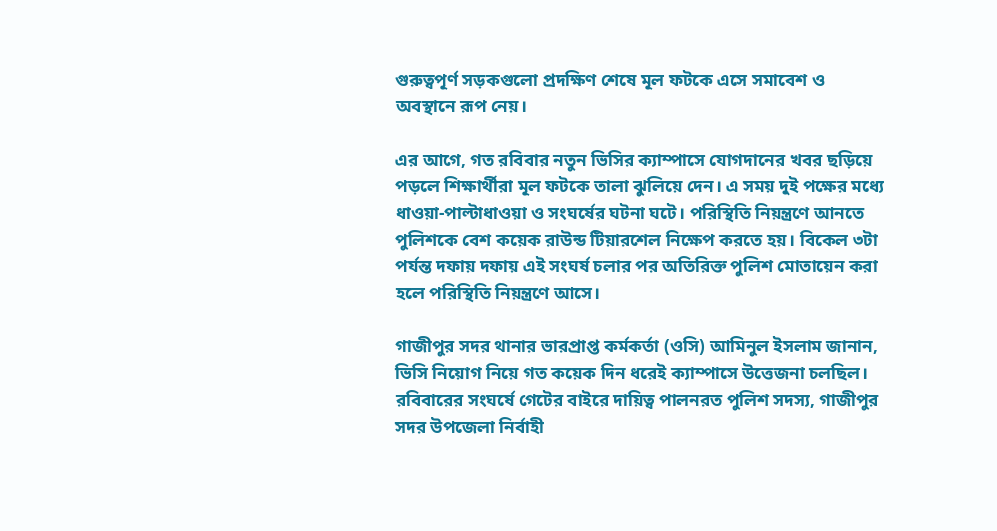গুরুত্বপূর্ণ সড়কগুলো প্রদক্ষিণ শেষে মূল ফটকে এসে সমাবেশ ও অবস্থানে রূপ নেয়।

এর আগে, গত রবিবার নতুন ভিসির ক্যাম্পাসে যোগদানের খবর ছড়িয়ে পড়লে শিক্ষার্থীরা মূল ফটকে তালা ঝুলিয়ে দেন। এ সময় দুই পক্ষের মধ্যে ধাওয়া-পাল্টাধাওয়া ও সংঘর্ষের ঘটনা ঘটে। পরিস্থিতি নিয়ন্ত্রণে আনতে পুলিশকে বেশ কয়েক রাউন্ড টিয়ারশেল নিক্ষেপ করতে হয়। বিকেল ৩টা পর্যন্ত দফায় দফায় এই সংঘর্ষ চলার পর অতিরিক্ত পুলিশ মোতায়েন করা হলে পরিস্থিতি নিয়ন্ত্রণে আসে।

গাজীপুর সদর থানার ভারপ্রাপ্ত কর্মকর্তা (ওসি) আমিনুল ইসলাম জানান, ভিসি নিয়োগ নিয়ে গত কয়েক দিন ধরেই ক্যাম্পাসে উত্তেজনা চলছিল। রবিবারের সংঘর্ষে গেটের বাইরে দায়িত্ব পালনরত পুলিশ সদস্য, গাজীপুর সদর উপজেলা নির্বাহী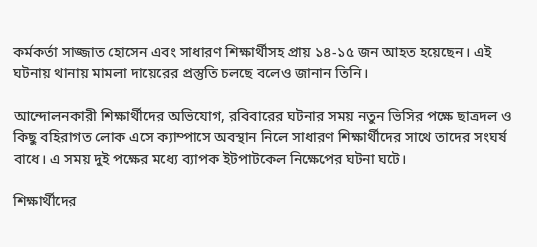কর্মকর্তা সাজ্জাত হোসেন এবং সাধারণ শিক্ষার্থীসহ প্রায় ১৪-১৫ জন আহত হয়েছেন। এই ঘটনায় থানায় মামলা দায়েরের প্রস্তুতি চলছে বলেও জানান তিনি।

আন্দোলনকারী শিক্ষার্থীদের অভিযোগ, রবিবারের ঘটনার সময় নতুন ভিসির পক্ষে ছাত্রদল ও কিছু বহিরাগত লোক এসে ক্যাম্পাসে অবস্থান নিলে সাধারণ শিক্ষার্থীদের সাথে তাদের সংঘর্ষ বাধে। এ সময় দুই পক্ষের মধ্যে ব্যাপক ইটপাটকেল নিক্ষেপের ঘটনা ঘটে।

শিক্ষার্থীদের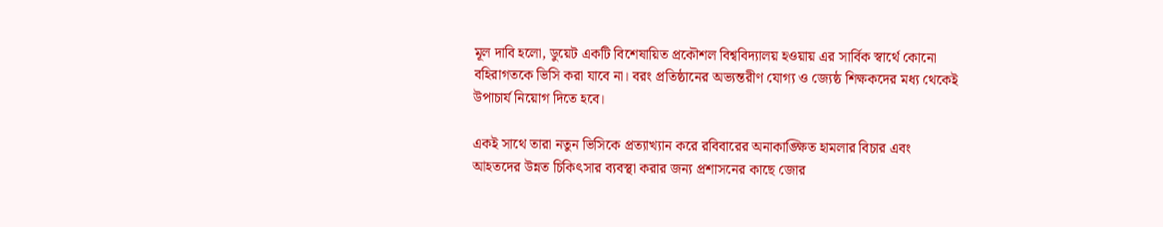মূল দাবি হলো, ডুয়েট একটি বিশেষায়িত প্রকৌশল বিশ্ববিদ্যালয় হওয়ায় এর সার্বিক স্বার্থে কোনো বহিরাগতকে ভিসি করা যাবে না। বরং প্রতিষ্ঠানের অভ্যন্তরীণ যোগ্য ও জ্যেষ্ঠ শিক্ষকদের মধ্য থেকেই উপাচার্য নিয়োগ দিতে হবে।

একই সাথে তারা নতুন ভিসিকে প্রত্যাখ্যান করে রবিবারের অনাকাঙ্ক্ষিত হামলার বিচার এবং আহতদের উন্নত চিকিৎসার ব্যবস্থা করার জন্য প্রশাসনের কাছে জোর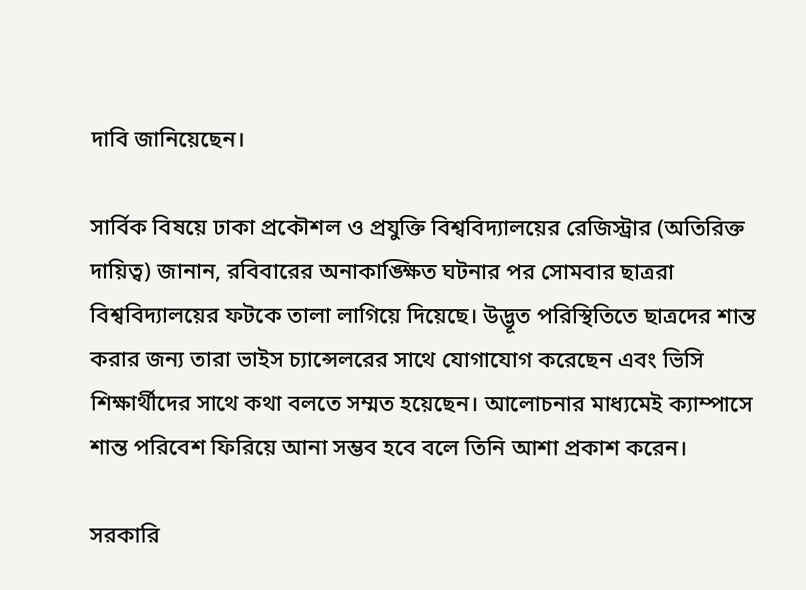দাবি জানিয়েছেন।

সার্বিক বিষয়ে ঢাকা প্রকৌশল ও প্রযুক্তি বিশ্ববিদ্যালয়ের রেজিস্ট্রার (অতিরিক্ত দায়িত্ব) জানান, রবিবারের অনাকাঙ্ক্ষিত ঘটনার পর সোমবার ছাত্ররা বিশ্ববিদ্যালয়ের ফটকে তালা লাগিয়ে দিয়েছে। উদ্ভূত পরিস্থিতিতে ছাত্রদের শান্ত করার জন্য তারা ভাইস চ্যান্সেলরের সাথে যোগাযোগ করেছেন এবং ভিসি শিক্ষার্থীদের সাথে কথা বলতে সম্মত হয়েছেন। আলোচনার মাধ্যমেই ক্যাম্পাসে শান্ত পরিবেশ ফিরিয়ে আনা সম্ভব হবে বলে তিনি আশা প্রকাশ করেন।

সরকারি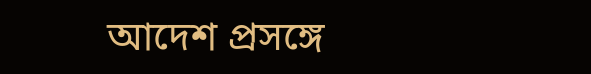আদেশ প্রসঙ্গে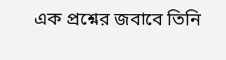এক প্রশ্নের জবাবে তিনি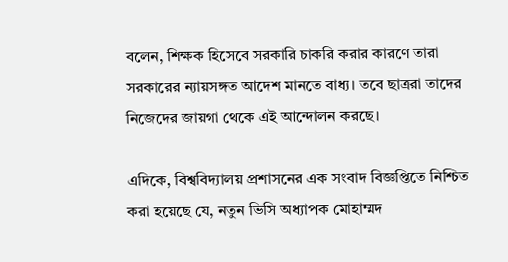বলেন, শিক্ষক হিসেবে সরকারি চাকরি করার কারণে তারা সরকারের ন্যায়সঙ্গত আদেশ মানতে বাধ্য। তবে ছাত্ররা তাদের নিজেদের জায়গা থেকে এই আন্দোলন করছে।

এদিকে, বিশ্ববিদ্যালয় প্রশাসনের এক সংবাদ বিজ্ঞপ্তিতে নিশ্চিত করা হয়েছে যে, নতুন ভিসি অধ্যাপক মোহাম্মদ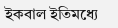ইকবাল ইতিমধ্যে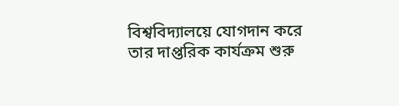বিশ্ববিদ্যালয়ে যোগদান করে তার দাপ্তরিক কার্যক্রম শুরু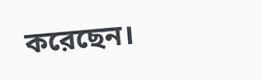করেছেন।